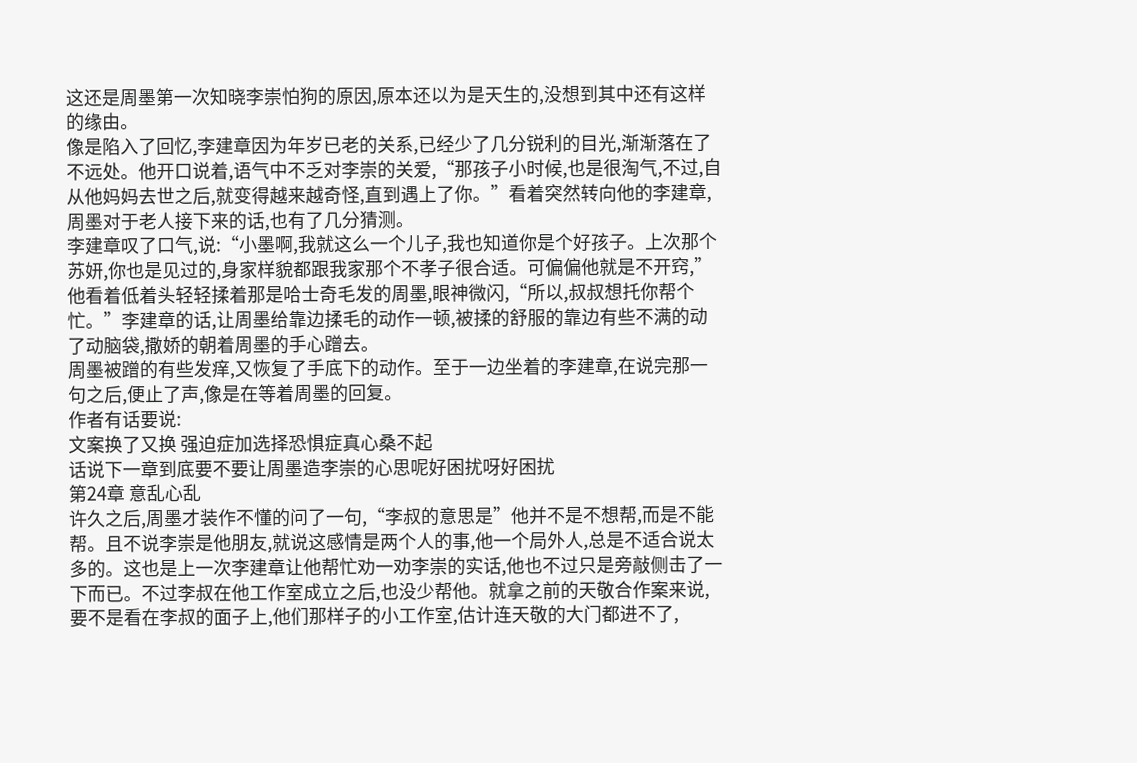这还是周墨第一次知晓李崇怕狗的原因,原本还以为是天生的,没想到其中还有这样的缘由。
像是陷入了回忆,李建章因为年岁已老的关系,已经少了几分锐利的目光,渐渐落在了不远处。他开口说着,语气中不乏对李崇的关爱,“那孩子小时候,也是很淘气,不过,自从他妈妈去世之后,就变得越来越奇怪,直到遇上了你。”看着突然转向他的李建章,周墨对于老人接下来的话,也有了几分猜测。
李建章叹了口气,说:“小墨啊,我就这么一个儿子,我也知道你是个好孩子。上次那个苏妍,你也是见过的,身家样貌都跟我家那个不孝子很合适。可偏偏他就是不开窍,”他看着低着头轻轻揉着那是哈士奇毛发的周墨,眼神微闪,“所以,叔叔想托你帮个忙。”李建章的话,让周墨给靠边揉毛的动作一顿,被揉的舒服的靠边有些不满的动了动脑袋,撒娇的朝着周墨的手心蹭去。
周墨被蹭的有些发痒,又恢复了手底下的动作。至于一边坐着的李建章,在说完那一句之后,便止了声,像是在等着周墨的回复。
作者有话要说:
文案换了又换 强迫症加选择恐惧症真心桑不起
话说下一章到底要不要让周墨造李崇的心思呢好困扰呀好困扰
第24章 意乱心乱
许久之后,周墨才装作不懂的问了一句,“李叔的意思是”他并不是不想帮,而是不能帮。且不说李崇是他朋友,就说这感情是两个人的事,他一个局外人,总是不适合说太多的。这也是上一次李建章让他帮忙劝一劝李崇的实话,他也不过只是旁敲侧击了一下而已。不过李叔在他工作室成立之后,也没少帮他。就拿之前的天敬合作案来说,要不是看在李叔的面子上,他们那样子的小工作室,估计连天敬的大门都进不了,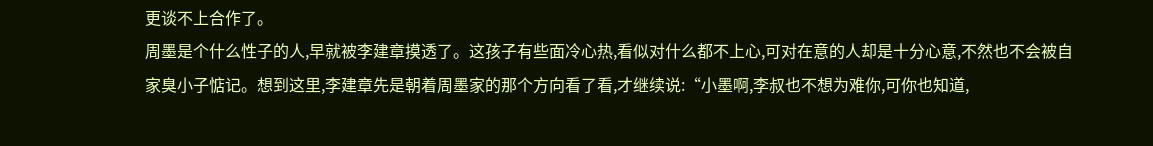更谈不上合作了。
周墨是个什么性子的人,早就被李建章摸透了。这孩子有些面冷心热,看似对什么都不上心,可对在意的人却是十分心意,不然也不会被自家臭小子惦记。想到这里,李建章先是朝着周墨家的那个方向看了看,才继续说:“小墨啊,李叔也不想为难你,可你也知道,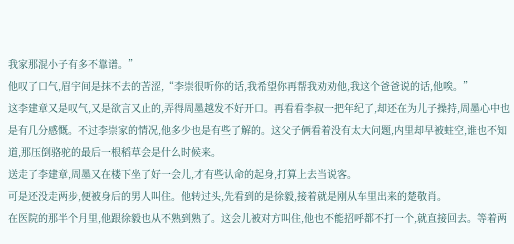我家那混小子有多不靠谱。”
他叹了口气,眉宇间是抹不去的苦涩,“李崇很听你的话,我希望你再帮我劝劝他,我这个爸爸说的话,他唉。”
这李建章又是叹气,又是欲言又止的,弄得周墨越发不好开口。再看看李叔一把年纪了,却还在为儿子操持,周墨心中也是有几分感慨。不过李崇家的情况,他多少也是有些了解的。这父子俩看着没有太大问题,内里却早被蛀空,谁也不知道,那压倒骆驼的最后一根稻草会是什么时候来。
送走了李建章,周墨又在楼下坐了好一会儿,才有些认命的起身,打算上去当说客。
可是还没走两步,便被身后的男人叫住。他转过头,先看到的是徐毅,接着就是刚从车里出来的楚敬肖。
在医院的那半个月里,他跟徐毅也从不熟到熟了。这会儿被对方叫住,他也不能招呼都不打一个,就直接回去。等着两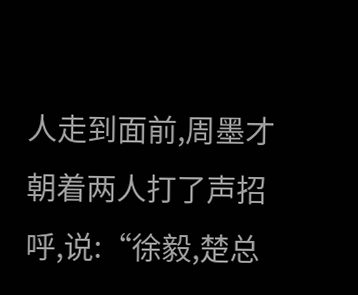人走到面前,周墨才朝着两人打了声招呼,说:“徐毅,楚总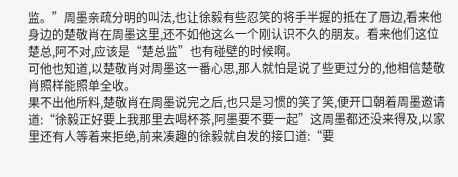监。”周墨亲疏分明的叫法,也让徐毅有些忍笑的将手半握的抵在了唇边,看来他身边的楚敬肖在周墨这里,还不如他这么一个刚认识不久的朋友。看来他们这位楚总,阿不对,应该是“楚总监”也有碰壁的时候啊。
可他也知道,以楚敬肖对周墨这一番心思,那人就怕是说了些更过分的,他相信楚敬肖照样能照单全收。
果不出他所料,楚敬肖在周墨说完之后,也只是习惯的笑了笑,便开口朝着周墨邀请道:“徐毅正好要上我那里去喝杯茶,阿墨要不要一起”这周墨都还没来得及,以家里还有人等着来拒绝,前来凑趣的徐毅就自发的接口道:“要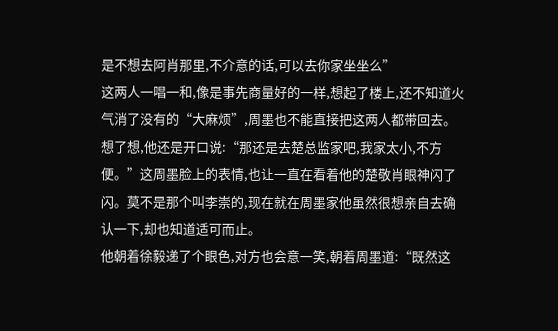是不想去阿肖那里,不介意的话,可以去你家坐坐么”
这两人一唱一和,像是事先商量好的一样,想起了楼上,还不知道火气消了没有的“大麻烦”,周墨也不能直接把这两人都带回去。想了想,他还是开口说:“那还是去楚总监家吧,我家太小,不方便。”这周墨脸上的表情,也让一直在看着他的楚敬肖眼神闪了闪。莫不是那个叫李崇的,现在就在周墨家他虽然很想亲自去确认一下,却也知道适可而止。
他朝着徐毅递了个眼色,对方也会意一笑,朝着周墨道:“既然这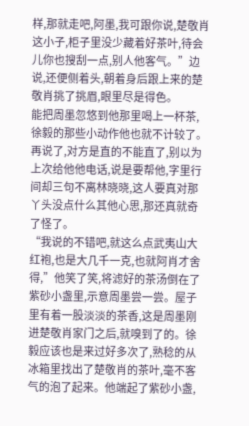样,那就走吧,阿墨,我可跟你说,楚敬肖这小子,柜子里没少藏着好茶叶,待会儿你也搜刮一点,别人他客气。”边说,还便侧着头,朝着身后跟上来的楚敬肖挑了挑眉,眼里尽是得色。
能把周墨忽悠到他那里喝上一杯茶,徐毅的那些小动作他也就不计较了。
再说了,对方是直的不能直了,别以为上次给他他电话,说是要帮他,字里行间却三句不离林晓晓,这人要真对那丫头没点什么其他心思,那还真就奇了怪了。
“我说的不错吧,就这么点武夷山大红袍,也是大几千一克,也就阿肖才舍得,”他笑了笑,将滤好的茶汤倒在了紫砂小盏里,示意周墨尝一尝。屋子里有着一股淡淡的茶香,这是周墨刚进楚敬肖家门之后,就嗅到了的。徐毅应该也是来过好多次了,熟稔的从冰箱里找出了楚敬肖的茶叶,毫不客气的泡了起来。他端起了紫砂小盏,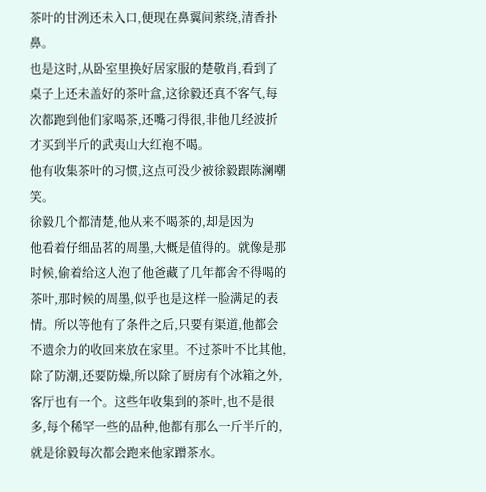茶叶的甘洌还未入口,便现在鼻翼间萦绕,清香扑鼻。
也是这时,从卧室里换好居家服的楚敬肖,看到了桌子上还未盖好的茶叶盒,这徐毅还真不客气,每次都跑到他们家喝茶,还嘴刁得很,非他几经波折才买到半斤的武夷山大红袍不喝。
他有收集茶叶的习惯,这点可没少被徐毅跟陈澜嘲笑。
徐毅几个都清楚,他从来不喝茶的,却是因为
他看着仔细品茗的周墨,大概是值得的。就像是那时候,偷着给这人泡了他爸藏了几年都舍不得喝的茶叶,那时候的周墨,似乎也是这样一脸满足的表情。所以等他有了条件之后,只要有渠道,他都会不遗余力的收回来放在家里。不过茶叶不比其他,除了防潮,还要防燥,所以除了厨房有个冰箱之外,客厅也有一个。这些年收集到的茶叶,也不是很多,每个稀罕一些的品种,他都有那么一斤半斤的,就是徐毅每次都会跑来他家蹭茶水。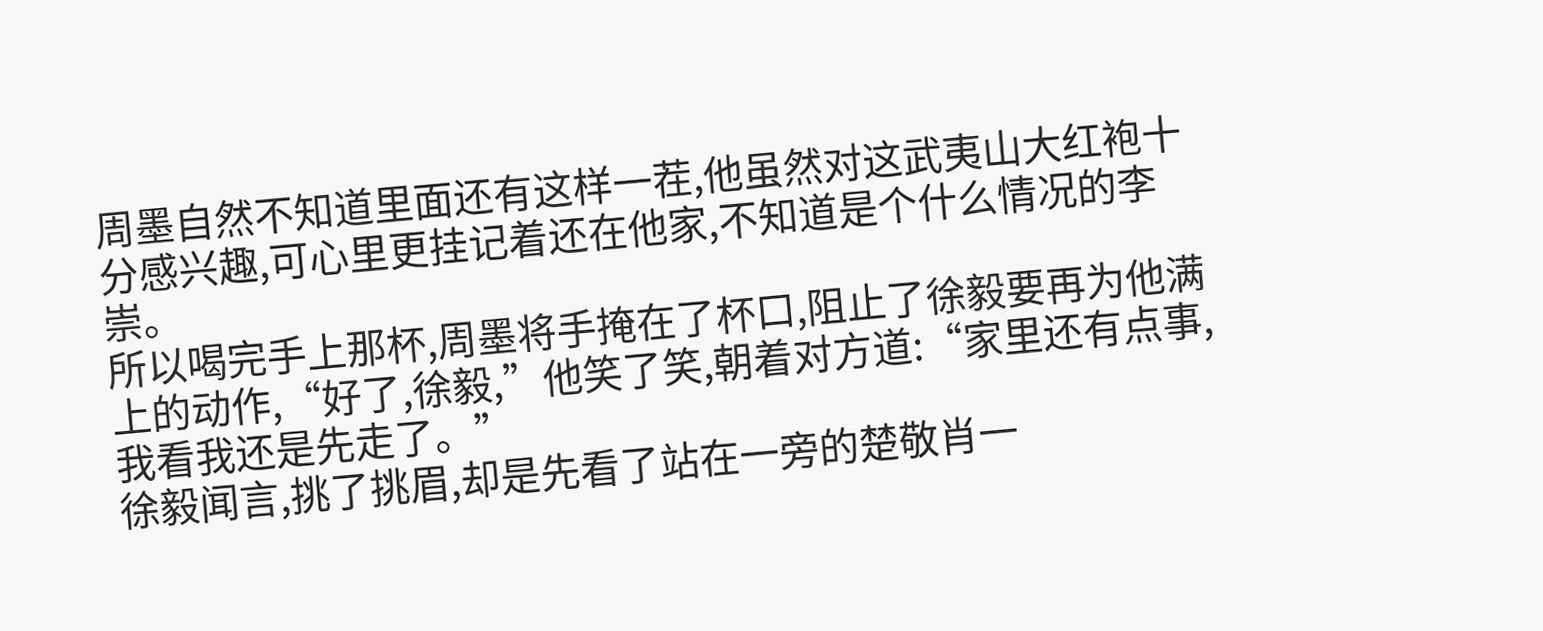周墨自然不知道里面还有这样一茬,他虽然对这武夷山大红袍十分感兴趣,可心里更挂记着还在他家,不知道是个什么情况的李崇。
所以喝完手上那杯,周墨将手掩在了杯口,阻止了徐毅要再为他满上的动作,“好了,徐毅,”他笑了笑,朝着对方道:“家里还有点事,我看我还是先走了。”
徐毅闻言,挑了挑眉,却是先看了站在一旁的楚敬肖一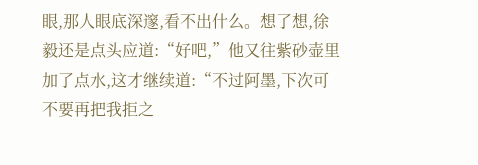眼,那人眼底深邃,看不出什么。想了想,徐毅还是点头应道:“好吧,”他又往紫砂壶里加了点水,这才继续道:“不过阿墨,下次可不要再把我拒之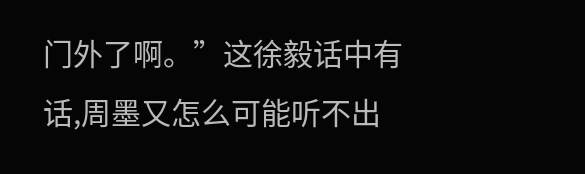门外了啊。”这徐毅话中有话,周墨又怎么可能听不出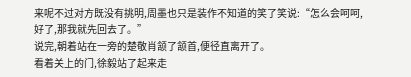来呢不过对方既没有挑明,周墨也只是装作不知道的笑了笑说:“怎么会呵呵,好了,那我就先回去了。”
说完,朝着站在一旁的楚敬肖颔了颔首,便径直离开了。
看着关上的门,徐毅站了起来走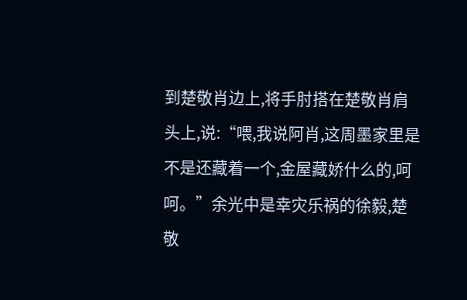到楚敬肖边上,将手肘搭在楚敬肖肩头上,说:“喂,我说阿肖,这周墨家里是不是还藏着一个,金屋藏娇什么的,呵呵。”余光中是幸灾乐祸的徐毅,楚敬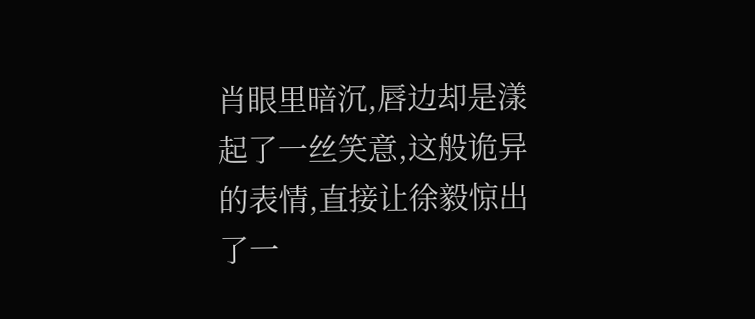肖眼里暗沉,唇边却是漾起了一丝笑意,这般诡异的表情,直接让徐毅惊出了一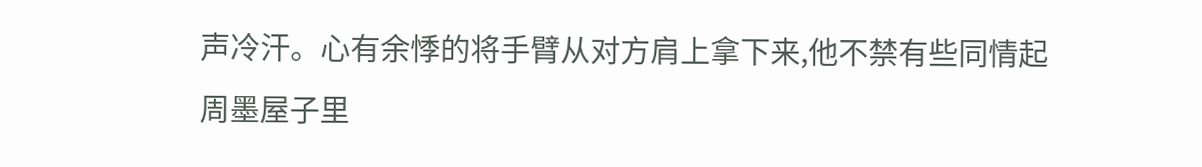声冷汗。心有余悸的将手臂从对方肩上拿下来,他不禁有些同情起周墨屋子里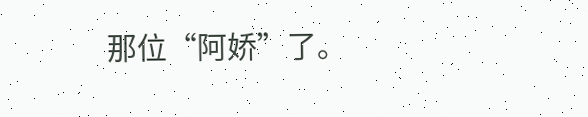那位“阿娇”了。